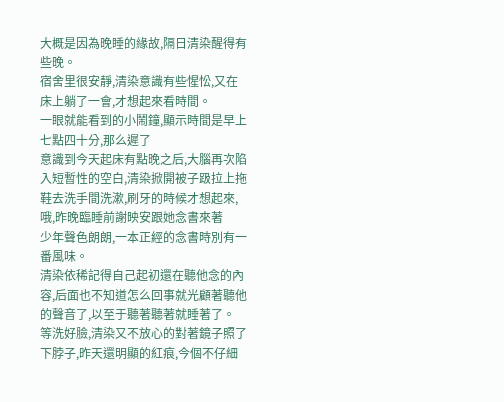大概是因為晚睡的緣故,隔日清染醒得有些晚。
宿舍里很安靜,清染意識有些惺忪,又在床上躺了一會,才想起來看時間。
一眼就能看到的小鬧鐘,顯示時間是早上七點四十分,那么遲了
意識到今天起床有點晚之后,大腦再次陷入短暫性的空白,清染掀開被子趿拉上拖鞋去洗手間洗漱,刷牙的時候才想起來,哦,昨晚臨睡前謝映安跟她念書來著
少年聲色朗朗,一本正經的念書時別有一番風味。
清染依稀記得自己起初還在聽他念的內容,后面也不知道怎么回事就光顧著聽他的聲音了,以至于聽著聽著就睡著了。
等洗好臉,清染又不放心的對著鏡子照了下脖子,昨天還明顯的紅痕,今個不仔細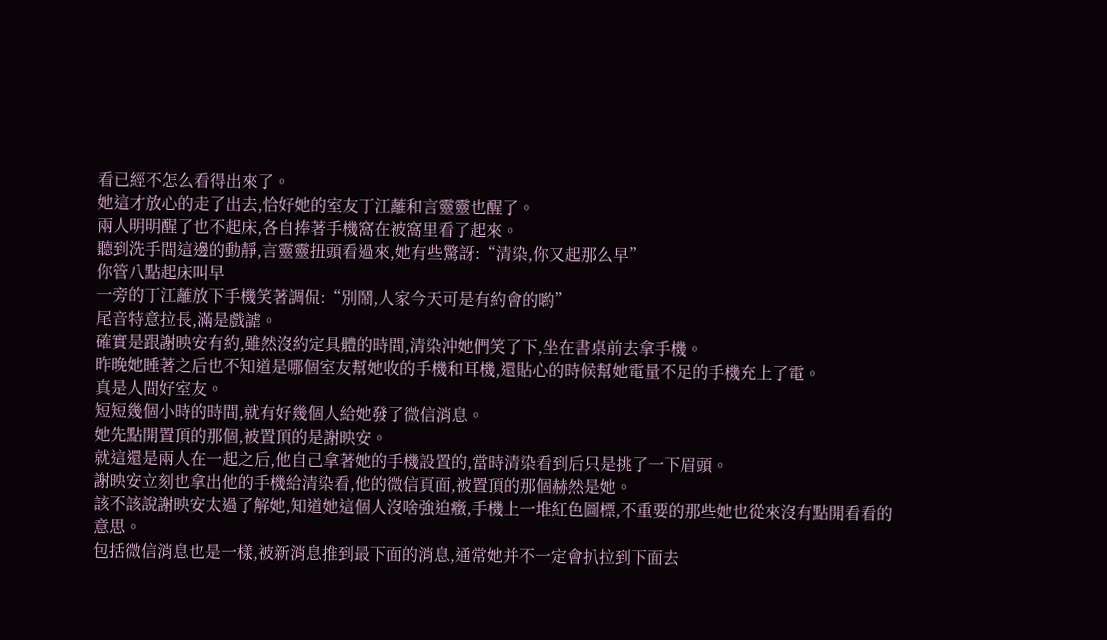看已經不怎么看得出來了。
她這才放心的走了出去,恰好她的室友丁江蘺和言靈靈也醒了。
兩人明明醒了也不起床,各自捧著手機窩在被窩里看了起來。
聽到洗手間這邊的動靜,言靈靈扭頭看過來,她有些驚訝:“清染,你又起那么早”
你管八點起床叫早
一旁的丁江蘺放下手機笑著調侃:“別鬧,人家今天可是有約會的喲”
尾音特意拉長,滿是戲謔。
確實是跟謝映安有約,雖然沒約定具體的時間,清染沖她們笑了下,坐在書桌前去拿手機。
昨晚她睡著之后也不知道是哪個室友幫她收的手機和耳機,還貼心的時候幫她電量不足的手機充上了電。
真是人間好室友。
短短幾個小時的時間,就有好幾個人給她發了微信消息。
她先點開置頂的那個,被置頂的是謝映安。
就這還是兩人在一起之后,他自己拿著她的手機設置的,當時清染看到后只是挑了一下眉頭。
謝映安立刻也拿出他的手機給清染看,他的微信頁面,被置頂的那個赫然是她。
該不該說謝映安太過了解她,知道她這個人沒啥強迫癥,手機上一堆紅色圖標,不重要的那些她也從來沒有點開看看的意思。
包括微信消息也是一樣,被新消息推到最下面的消息,通常她并不一定會扒拉到下面去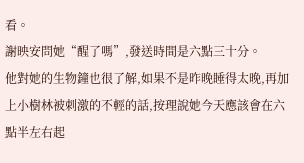看。
謝映安問她“醒了嗎”,發送時間是六點三十分。
他對她的生物鐘也很了解,如果不是昨晚睡得太晚,再加上小樹林被刺激的不輕的話,按理說她今天應該會在六點半左右起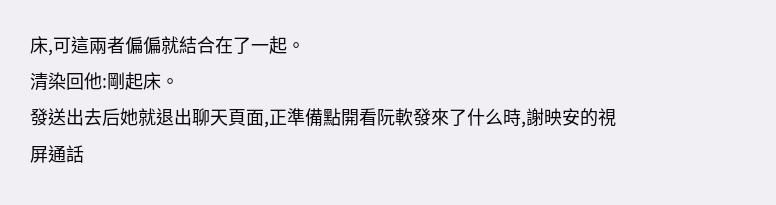床,可這兩者偏偏就結合在了一起。
清染回他:剛起床。
發送出去后她就退出聊天頁面,正準備點開看阮軟發來了什么時,謝映安的視屏通話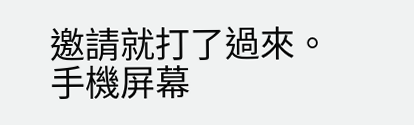邀請就打了過來。
手機屏幕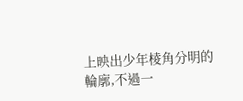上映出少年棱角分明的輪廓,不過一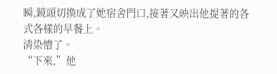瞬,鏡頭切換成了她宿舍門口,接著又映出他提著的各式各樣的早餐上。
清染懵了。
“下來,”他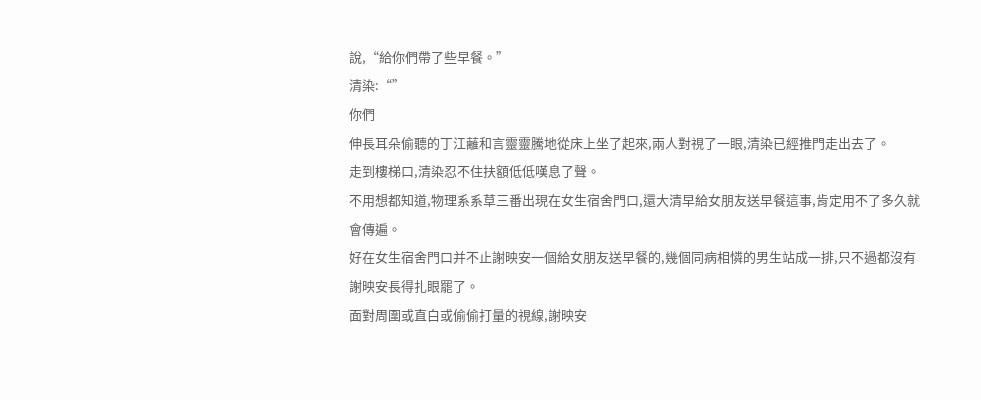說,“給你們帶了些早餐。”
清染:“”
你們
伸長耳朵偷聽的丁江蘺和言靈靈騰地從床上坐了起來,兩人對視了一眼,清染已經推門走出去了。
走到樓梯口,清染忍不住扶額低低嘆息了聲。
不用想都知道,物理系系草三番出現在女生宿舍門口,還大清早給女朋友送早餐這事,肯定用不了多久就會傳遍。
好在女生宿舍門口并不止謝映安一個給女朋友送早餐的,幾個同病相憐的男生站成一排,只不過都沒有謝映安長得扎眼罷了。
面對周圍或直白或偷偷打量的視線,謝映安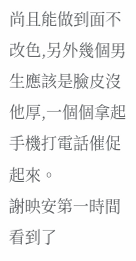尚且能做到面不改色,另外幾個男生應該是臉皮沒他厚,一個個拿起手機打電話催促起來。
謝映安第一時間看到了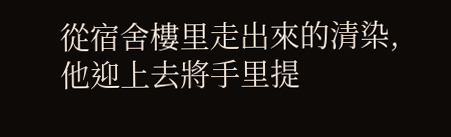從宿舍樓里走出來的清染,他迎上去將手里提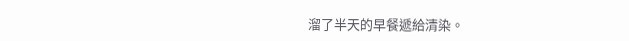溜了半天的早餐遞給清染。